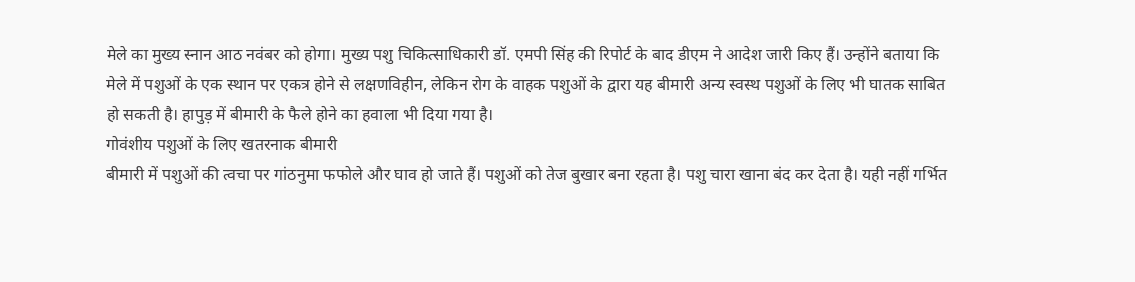मेले का मुख्य स्नान आठ नवंबर को होगा। मुख्य पशु चिकित्साधिकारी डॉ. एमपी सिंह की रिपोर्ट के बाद डीएम ने आदेश जारी किए हैं। उन्होंने बताया कि मेले में पशुओं के एक स्थान पर एकत्र होने से लक्षणविहीन, लेकिन रोग के वाहक पशुओं के द्वारा यह बीमारी अन्य स्वस्थ पशुओं के लिए भी घातक साबित हो सकती है। हापुड़ में बीमारी के फैले होने का हवाला भी दिया गया है।
गोवंशीय पशुओं के लिए खतरनाक बीमारी
बीमारी में पशुओं की त्वचा पर गांठनुमा फफोले और घाव हो जाते हैं। पशुओं को तेज बुखार बना रहता है। पशु चारा खाना बंद कर देता है। यही नहीं गर्भित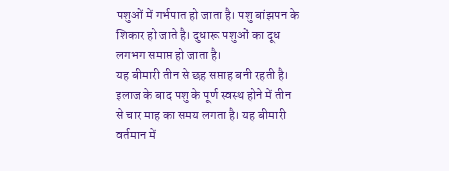पशुओं में गर्भपात हो जाता है। पशु बांझपन के शिकार हो जाते है। दुधारू पशुओं का दूध लगभग समाप्त हो जाता है।
यह बीमारी तीन से छह सप्ताह बनी रहती है। इलाज के बाद पशु के पूर्ण स्वस्थ होने में तीन से चार माह का समय लगता है। यह बीमारी वर्तमान में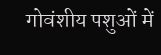गोवंशीय पशुओं में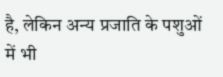है, लेकिन अन्य प्रजाति के पशुओं में भी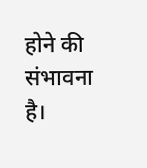होने की संभावना है।